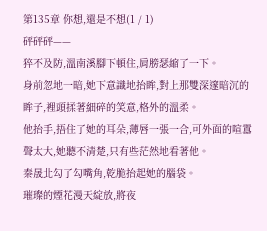第135章 你想,還是不想(1 / 1)
砰砰砰——
猝不及防,溫南溪腳下頓住,肩膀瑟縮了一下。
身前忽地一暗,她下意識地抬眸,對上那雙深邃暗沉的眸子,裡頭揉著細碎的笑意,格外的溫柔。
他抬手,捂住了她的耳朵,薄唇一張一合,可外面的喧囂聲太大,她聽不清楚,只有些茫然地看著他。
秦晟北勾了勾嘴角,乾脆抬起她的腦袋。
璀璨的煙花漫天綻放,將夜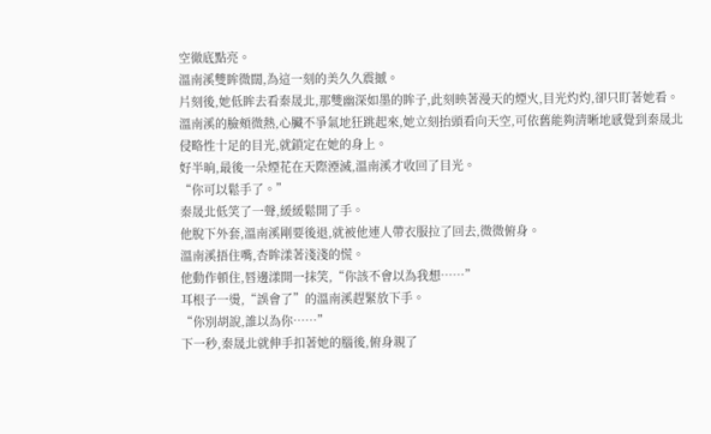空徹底點亮。
溫南溪雙眸微闊,為這一刻的美久久震撼。
片刻後,她低眸去看秦晟北,那雙幽深如墨的眸子,此刻映著漫天的煙火,目光灼灼,卻只盯著她看。
溫南溪的臉頰微熱,心臟不爭氣地狂跳起來,她立刻抬頭看向天空,可依舊能夠清晰地感覺到秦晟北侵略性十足的目光,就鎖定在她的身上。
好半晌,最後一朵煙花在天際湮滅,溫南溪才收回了目光。
“你可以鬆手了。”
秦晟北低笑了一聲,緩緩鬆開了手。
他脫下外套,溫南溪剛要後退,就被他連人帶衣服拉了回去,微微俯身。
溫南溪捂住嘴,杏眸漾著淺淺的慌。
他動作頓住,唇邊漾開一抹笑,“你該不會以為我想……”
耳根子一燙,“誤會了”的溫南溪趕緊放下手。
“你別胡說,誰以為你……”
下一秒,秦晟北就伸手扣著她的腦後,俯身親了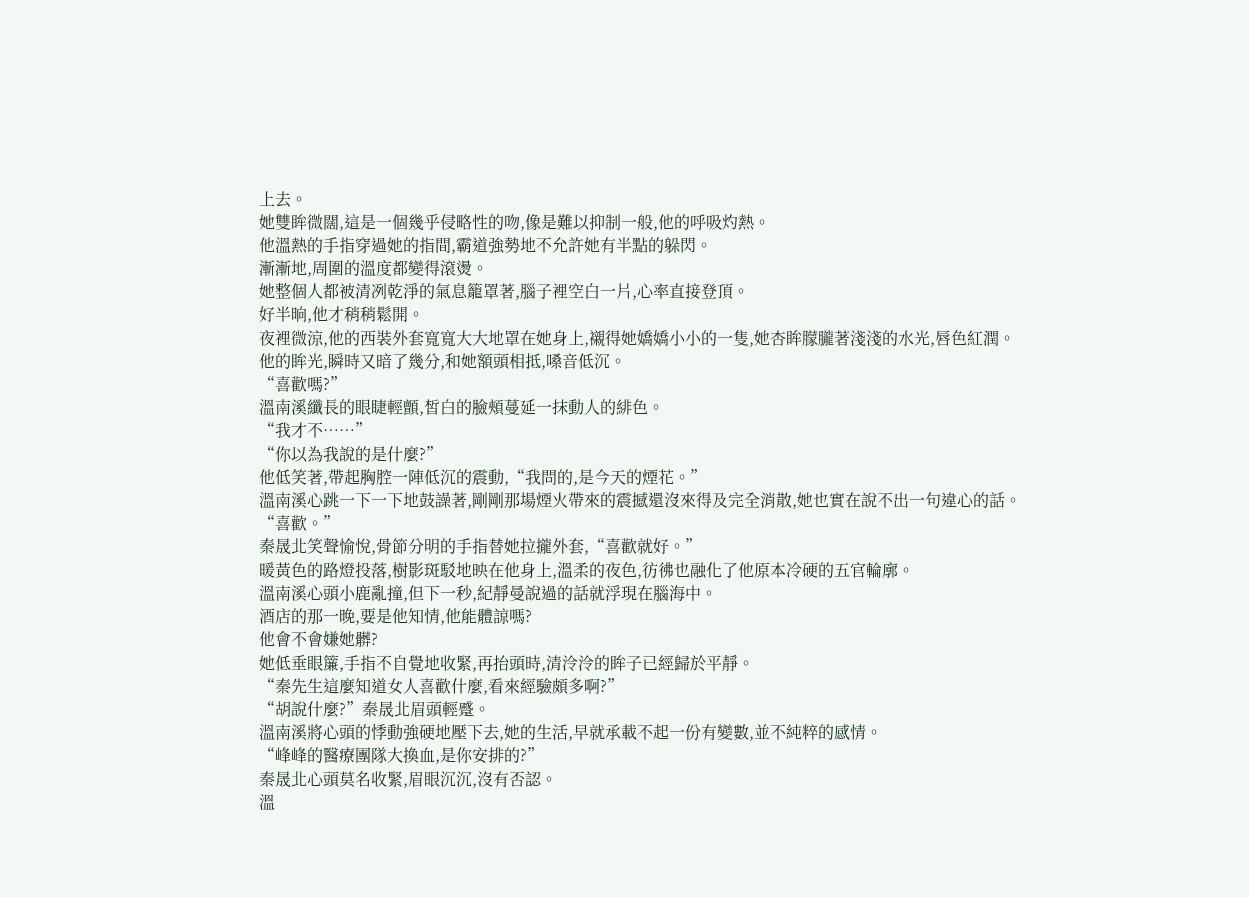上去。
她雙眸微闊,這是一個幾乎侵略性的吻,像是難以抑制一般,他的呼吸灼熱。
他溫熱的手指穿過她的指間,霸道強勢地不允許她有半點的躲閃。
漸漸地,周圍的溫度都變得滾燙。
她整個人都被清冽乾淨的氣息籠罩著,腦子裡空白一片,心率直接登頂。
好半晌,他才稍稍鬆開。
夜裡微涼,他的西裝外套寬寬大大地罩在她身上,襯得她嬌嬌小小的一隻,她杏眸朦朧著淺淺的水光,唇色紅潤。
他的眸光,瞬時又暗了幾分,和她額頭相抵,嗓音低沉。
“喜歡嗎?”
溫南溪纖長的眼睫輕顫,皙白的臉頰蔓延一抹動人的緋色。
“我才不……”
“你以為我說的是什麼?”
他低笑著,帶起胸腔一陣低沉的震動,“我問的,是今天的煙花。”
溫南溪心跳一下一下地鼓譟著,剛剛那場煙火帶來的震撼還沒來得及完全消散,她也實在說不出一句違心的話。
“喜歡。”
秦晟北笑聲愉悅,骨節分明的手指替她拉攏外套,“喜歡就好。”
暖黃色的路燈投落,樹影斑駁地映在他身上,溫柔的夜色,彷彿也融化了他原本冷硬的五官輪廓。
溫南溪心頭小鹿亂撞,但下一秒,紀靜曼說過的話就浮現在腦海中。
酒店的那一晚,要是他知情,他能體諒嗎?
他會不會嫌她髒?
她低垂眼簾,手指不自覺地收緊,再抬頭時,清泠泠的眸子已經歸於平靜。
“秦先生這麼知道女人喜歡什麼,看來經驗頗多啊?”
“胡說什麼?”秦晟北眉頭輕蹙。
溫南溪將心頭的悸動強硬地壓下去,她的生活,早就承載不起一份有變數,並不純粹的感情。
“峰峰的醫療團隊大換血,是你安排的?”
秦晟北心頭莫名收緊,眉眼沉沉,沒有否認。
溫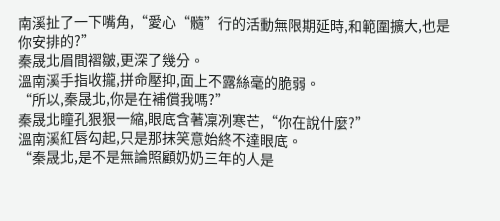南溪扯了一下嘴角,“愛心“髓”行的活動無限期延時,和範圍擴大,也是你安排的?”
秦晟北眉間褶皺,更深了幾分。
溫南溪手指收攏,拼命壓抑,面上不露絲毫的脆弱。
“所以,秦晟北,你是在補償我嗎?”
秦晟北瞳孔狠狠一縮,眼底含著凜冽寒芒,“你在說什麼?”
溫南溪紅唇勾起,只是那抹笑意始終不達眼底。
“秦晟北,是不是無論照顧奶奶三年的人是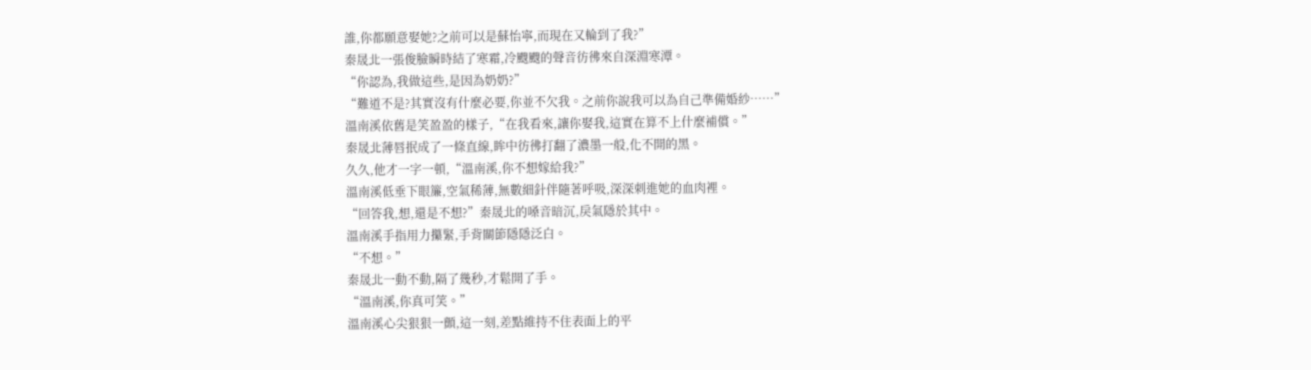誰,你都願意娶她?之前可以是蘇怡寧,而現在又輪到了我?”
秦晟北一張俊臉瞬時結了寒霜,冷颼颼的聲音彷彿來自深淵寒潭。
“你認為,我做這些,是因為奶奶?”
“難道不是?其實沒有什麼必要,你並不欠我。之前你說我可以為自己準備婚紗……”
溫南溪依舊是笑盈盈的樣子,“在我看來,讓你娶我,這實在算不上什麼補償。”
秦晟北薄唇抿成了一條直線,眸中彷彿打翻了濃墨一般,化不開的黑。
久久,他才一字一頓,“溫南溪,你不想嫁給我?”
溫南溪低垂下眼簾,空氣稀薄,無數細針伴隨著呼吸,深深刺進她的血肉裡。
“回答我,想,還是不想?”秦晟北的嗓音暗沉,戾氣隱於其中。
溫南溪手指用力攥緊,手背關節隱隱泛白。
“不想。”
秦晟北一動不動,隔了幾秒,才鬆開了手。
“溫南溪,你真可笑。”
溫南溪心尖狠狠一顫,這一刻,差點維持不住表面上的平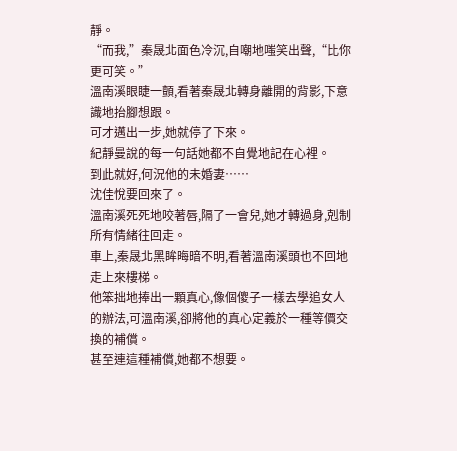靜。
“而我,”秦晟北面色冷沉,自嘲地嗤笑出聲,“比你更可笑。”
溫南溪眼睫一顫,看著秦晟北轉身離開的背影,下意識地抬腳想跟。
可才邁出一步,她就停了下來。
紀靜曼說的每一句話她都不自覺地記在心裡。
到此就好,何況他的未婚妻……
沈佳悅要回來了。
溫南溪死死地咬著唇,隔了一會兒,她才轉過身,剋制所有情緒往回走。
車上,秦晟北黑眸晦暗不明,看著溫南溪頭也不回地走上來樓梯。
他笨拙地捧出一顆真心,像個傻子一樣去學追女人的辦法,可溫南溪,卻將他的真心定義於一種等價交換的補償。
甚至連這種補償,她都不想要。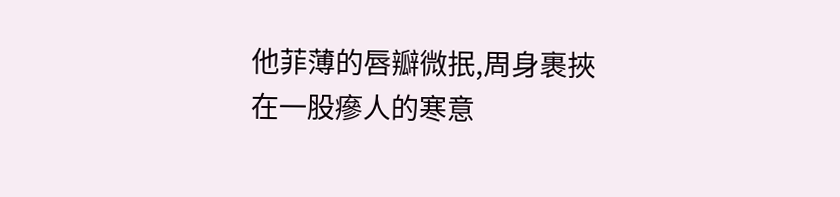他菲薄的唇瓣微抿,周身裹挾在一股瘮人的寒意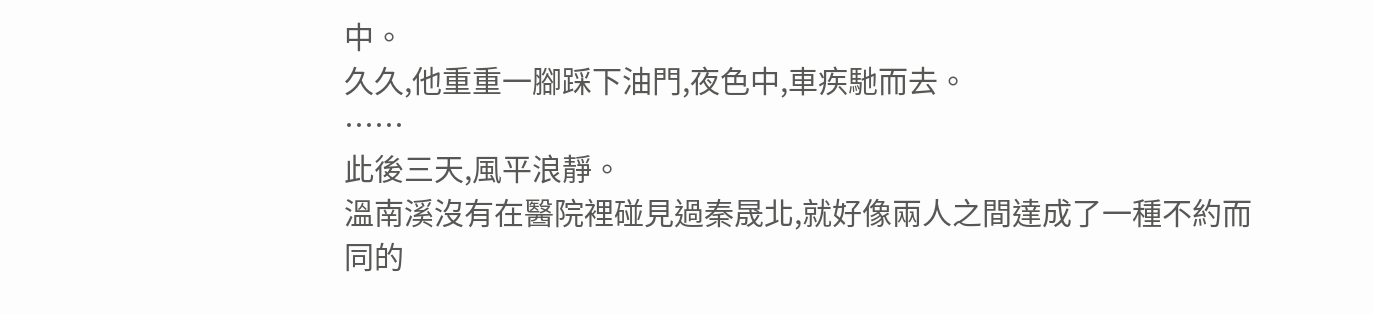中。
久久,他重重一腳踩下油門,夜色中,車疾馳而去。
……
此後三天,風平浪靜。
溫南溪沒有在醫院裡碰見過秦晟北,就好像兩人之間達成了一種不約而同的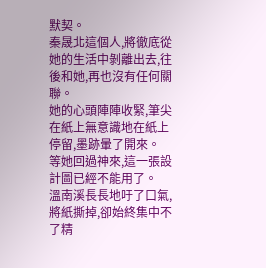默契。
秦晟北這個人,將徹底從她的生活中剝離出去,往後和她,再也沒有任何關聯。
她的心頭陣陣收緊,筆尖在紙上無意識地在紙上停留,墨跡暈了開來。
等她回過神來,這一張設計圖已經不能用了。
溫南溪長長地吁了口氣,將紙撕掉,卻始終集中不了精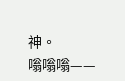神。
嗡嗡嗡——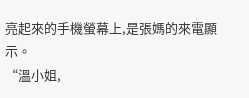亮起來的手機螢幕上,是張媽的來電顯示。
“溫小姐,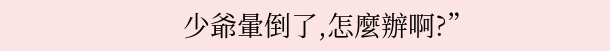少爺暈倒了,怎麼辦啊?”